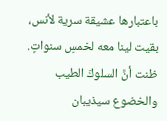باعتبارها عشيقة سرية لأنس، بقيت لينا معه لخمسِ سنواتٍ.
ظنت أنَّ السلوكَ الطيب والخضوع سيذيبان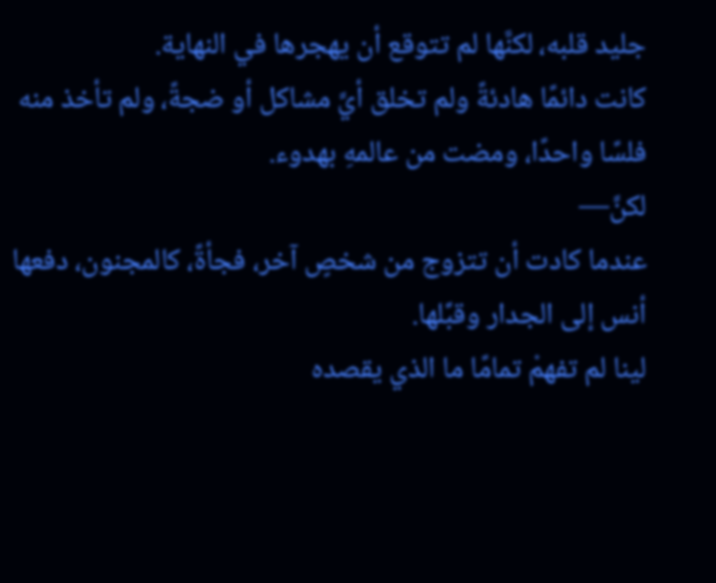جليد قلبه، لكنَّها لم تتوقع أن يهجرها في النهاية.
كانت دائمًا هادئةً ولم تخلق أيَّ مشاكل أو ضجةً، ولم تأخذ منه فلسًا واحدًا، ومضت من عالمهِ بهدوء.
لكنَّ—
عندما كادت أن تتزوج من شخصٍ آخر، فجأةً، كالمجنون، دفعها أنس إلى الجدار وقبَّلها.
لينا لم تفهمْ تمامًا ما الذي يقصده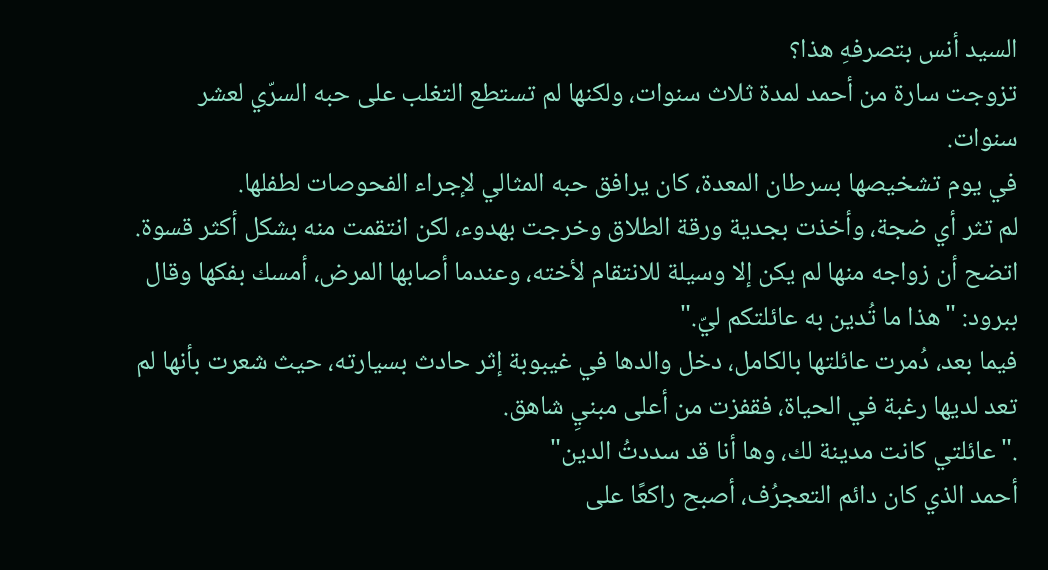السيد أنس بتصرفهِ هذا؟
تزوجت سارة من أحمد لمدة ثلاث سنوات، ولكنها لم تستطع التغلب على حبه السرّي لعشر سنوات.
في يوم تشخيصها بسرطان المعدة، كان يرافق حبه المثالي لإجراء الفحوصات لطفلها.
لم تثر أي ضجة، وأخذت بجدية ورقة الطلاق وخرجت بهدوء، لكن انتقمت منه بشكل أكثر قسوة.
اتضح أن زواجه منها لم يكن إلا وسيلة للانتقام لأخته، وعندما أصابها المرض، أمسك بفكها وقال ببرود: "هذا ما تُدين به عائلتكم ليّ."
فيما بعد، دُمرت عائلتها بالكامل، دخل والدها في غيبوبة إثر حادث بسيارته، حيث شعرت بأنها لم تعد لديها رغبة في الحياة، فقفزت من أعلى مبنيِ شاهق.
." عائلتي كانت مدينة لك، وها أنا قد سددتُ الدين"
أحمد الذي كان دائم التعجرُف، أصبح راكعًا على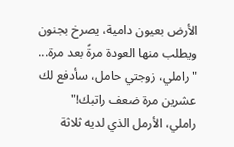الأرض بعيون دامية، يصرخ بجنون ويطلب منها العودة مرةً بعد مرة...
"راملي، زوجتي حامل، سأدفع لك عشرين مرة ضعف راتبك!"
راملي، الأرمل الذي لديه ثلاثة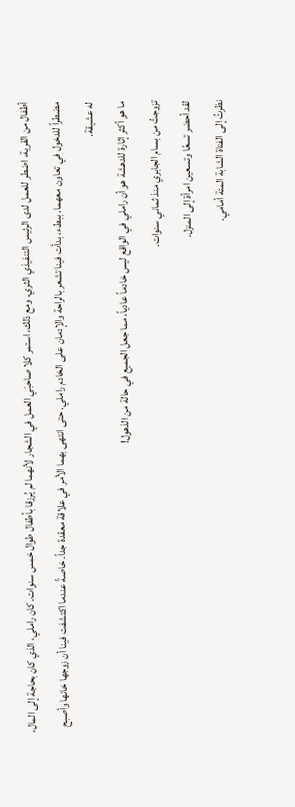أطفال من القرية، اضطر للعمل لدى الرئيس التنفيذي الثري. ومع ذلك، استمر كلا صاحبَي العمل في الشجار لأنهما لم يُرزقا بأطفال طوال خمس سنوات. كان راملي، الذي كان بحاجة إلى المال، مضطراً للدخول في تعاون معهما. ببطء، بدأت فينا تشعر بالراحة والإدمان على الخادم راملي. حتى انتهى بهما الأمر في علاقة معقدة جداً. خاصةً عندما اكتشفت فينا أن زوجها خانها وأصبح له عشيقة.
ما هو أكثر إثارة للدهشة هو أن راملي في الواقع ليس خادماً عادياً، مما جعل الجميع في حالة من الذهول!
تزوجتُ من بسام الجابري منذ ثماني سنوات.
لقد أحضر تسعًا وتسعين امرأة إلى المنزل.
نظرتُ إلى الفتاة الشابة المئة أمامي.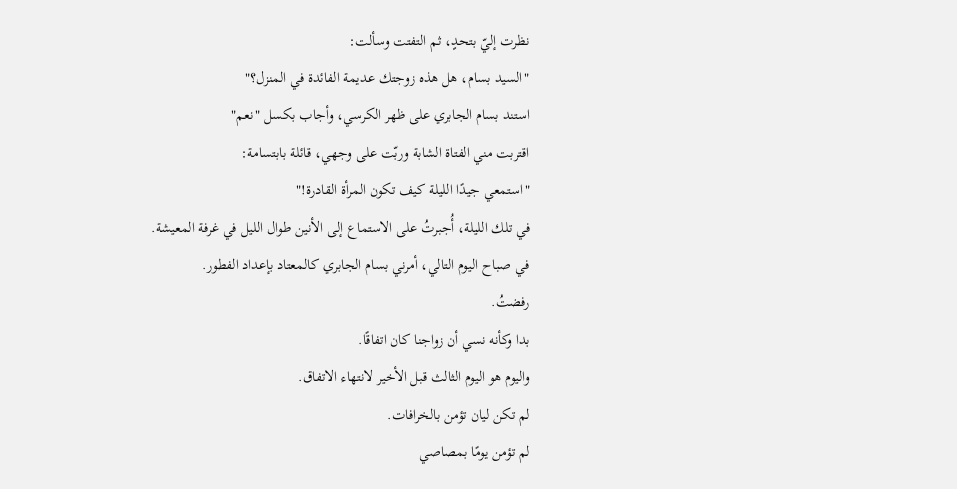نظرت إليّ بتحدٍ، ثم التفتت وسألت:
"السيد بسام، هل هذه زوجتك عديمة الفائدة في المنزل؟"
استند بسام الجابري على ظهر الكرسي، وأجاب بكسل "نعم"
اقتربت مني الفتاة الشابة وربّت على وجهي، قائلة بابتسامة:
"استمعي جيدًا الليلة كيف تكون المرأة القادرة!"
في تلك الليلة، أُجبرتُ على الاستماع إلى الأنين طوال الليل في غرفة المعيشة.
في صباح اليوم التالي، أمرني بسام الجابري كالمعتاد بإعداد الفطور.
رفضتُ.
بدا وكأنه نسي أن زواجنا كان اتفاقًا.
واليوم هو اليوم الثالث قبل الأخير لانتهاء الاتفاق.
لم تكن ليان تؤمن بالخرافات.
لم تؤمن يومًا بمصاصي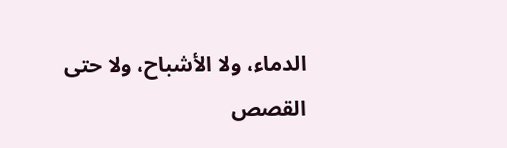الدماء، ولا الأشباح، ولا حتى القصص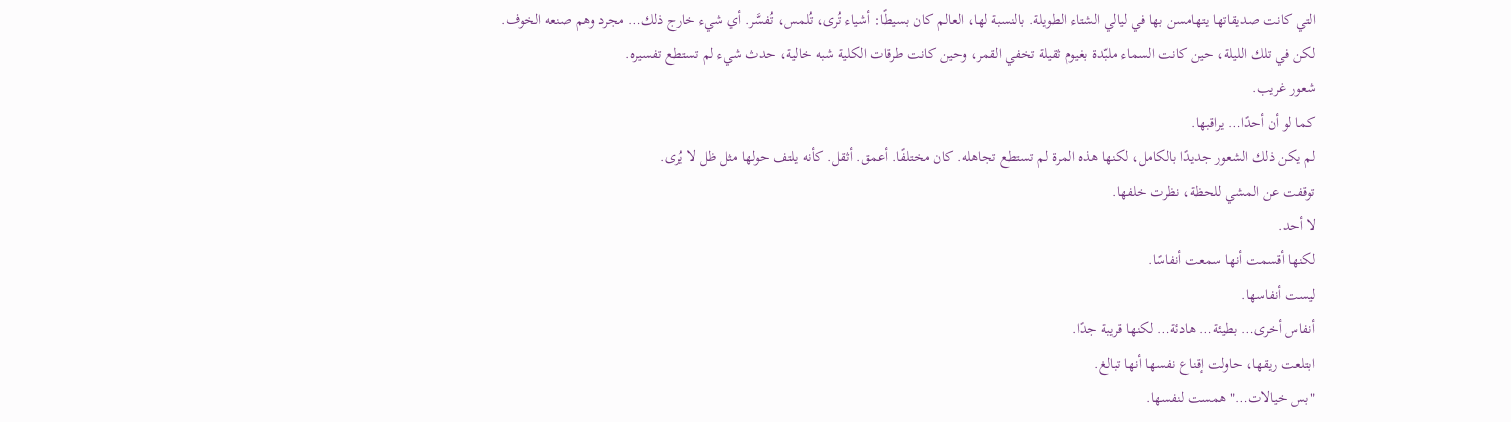التي كانت صديقاتها يتهامسن بها في ليالي الشتاء الطويلة. بالنسبة لها، العالم كان بسيطًا: أشياء تُرى، تُلمس، تُفسَّر. أي شيء خارج ذلك… مجرد وهم صنعه الخوف.
لكن في تلك الليلة، حين كانت السماء ملبّدة بغيوم ثقيلة تخفي القمر، وحين كانت طرقات الكلية شبه خالية، حدث شيء لم تستطع تفسيره.
شعور غريب.
كما لو أن أحدًا… يراقبها.
لم يكن ذلك الشعور جديدًا بالكامل، لكنها هذه المرة لم تستطع تجاهله. كان مختلفًا. أعمق. أثقل. كأنه يلتف حولها مثل ظل لا يُرى.
توقفت عن المشي للحظة، نظرت خلفها.
لا أحد.
لكنها أقسمت أنها سمعت أنفاسًا.
ليست أنفاسها.
أنفاس أخرى… بطيئة… هادئة… لكنها قريبة جدًا.
ابتلعت ريقها، حاولت إقناع نفسها أنها تبالغ.
"بس خيالات…" همست لنفسها.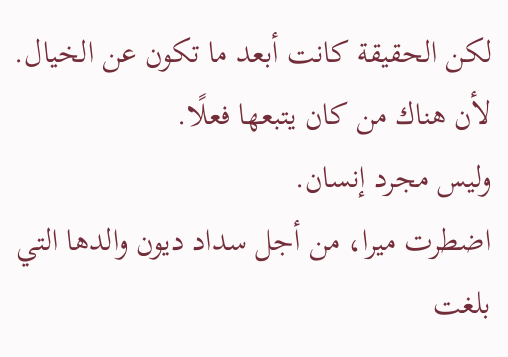لكن الحقيقة كانت أبعد ما تكون عن الخيال.
لأن هناك من كان يتبعها فعلًا.
وليس مجرد إنسان.
اضطرت ميرا، من أجل سداد ديون والدها التي بلغت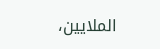الملايين،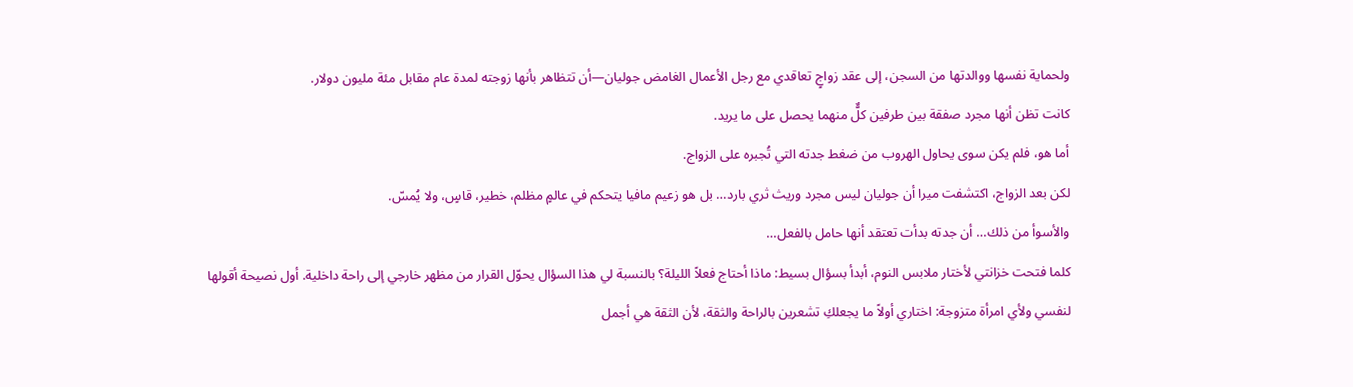ولحماية نفسها ووالدتها من السجن، إلى عقد زواجٍ تعاقدي مع رجل الأعمال الغامض جوليان—أن تتظاهر بأنها زوجته لمدة عام مقابل مئة مليون دولار.
كانت تظن أنها مجرد صفقة بين طرفين كلٌّ منهما يحصل على ما يريد.
أما هو، فلم يكن سوى يحاول الهروب من ضغط جدته التي تُجبره على الزواج.
لكن بعد الزواج، اكتشفت ميرا أن جوليان ليس مجرد وريث ثري بارد… بل هو زعيم مافيا يتحكم في عالمٍ مظلم، خطير، قاسٍ، ولا يُمسّ.
والأسوأ من ذلك… أن جدته بدأت تعتقد أنها حامل بالفعل…
كلما فتحت خزانتي لأختار ملابس النوم، أبدأ بسؤال بسيط: ماذا أحتاج فعلاً الليلة؟ بالنسبة لي هذا السؤال يحوّل القرار من مظهر خارجي إلى راحة داخلية. أول نصيحة أقولها لنفسي ولأي امرأة متزوجة: اختاري أولاً ما يجعلكِ تشعرين بالراحة والثقة، لأن الثقة هي أجمل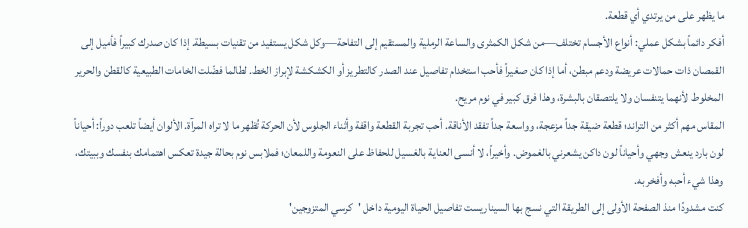ما يظهر على من يرتدي أي قطعة.
أفكر دائماً بشكل عملي: أنواع الأجسام تختلف—من شكل الكمثرى والساعة الرملية والمستقيم إلى التفاحة—وكل شكل يستفيد من تقنيات بسيطة. إذا كان صدرك كبيراً فأميل إلى القمصان ذات حمالات عريضة ودعم مبطن، أما إذا كان صغيراً فأحب استخدام تفاصيل عند الصدر كالتطريز أو الكشكشة لإبراز الخط. لطالما فضّلت الخامات الطبيعية كالقطن والحرير المخلوط لأنهما يتنفسان ولا يلتصقان بالبشرة، وهذا فرق كبير في نوم مريح.
المقاس مهم أكثر من التراند؛ قطعة ضيقة جداً مزعجة، وواسعة جداً تفقد الأناقة. أحب تجربة القطعة واقفة وأثناء الجلوس لأن الحركة تُظهر ما لا تراه المرآة. الألوان أيضاً تلعب دوراً: أحياناً لون بارد ينعش وجهي وأحياناً لون داكن يشعرني بالغموض. وأخيراً، لا أنسى العناية بالغسيل للحفاظ على النعومة واللمعان؛ فملابس نوم بحالة جيدة تعكس اهتمامك بنفسك وببيتك، وهذا شيء أحبه وأفخر به.
كنت مشدودًا منذ الصفحة الأولى إلى الطريقة التي نسج بها السيناريست تفاصيل الحياة اليومية داخل 'كرسي المتزوجين'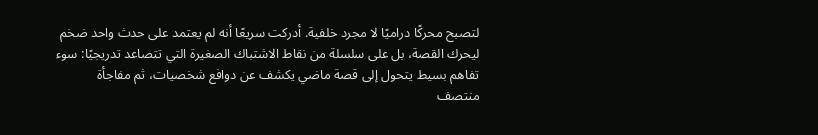لتصبح محركًا دراميًا لا مجرد خلفية. أدركت سريعًا أنه لم يعتمد على حدث واحد ضخم ليحرك القصة، بل على سلسلة من نقاط الاشتباك الصغيرة التي تتصاعد تدريجيًا: سوء تفاهم بسيط يتحول إلى قصة ماضي يكشف عن دوافع شخصيات، ثم مفاجأة منتصف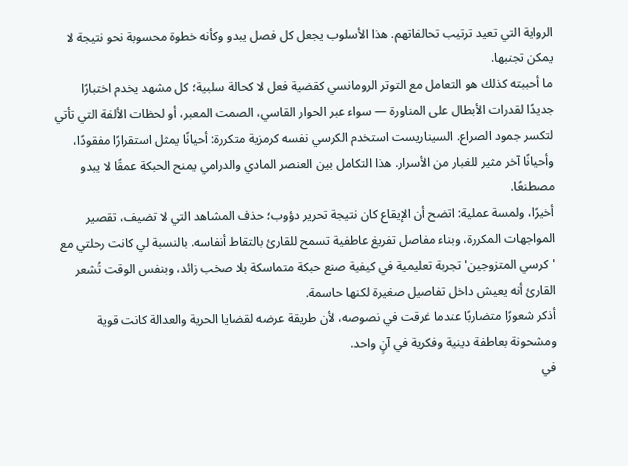الرواية التي تعيد ترتيب تحالفاتهم. هذا الأسلوب يجعل كل فصل يبدو وكأنه خطوة محسوبة نحو نتيجة لا يمكن تجنبها.
ما أحببته كذلك هو التعامل مع التوتر الرومانسي كقضية فعل لا كحالة سلبية؛ كل مشهد يخدم اختبارًا جديدًا لقدرات الأبطال على المناورة — سواء عبر الحوار القاسي، الصمت المعبر، أو لحظات الألفة التي تأتي لتكسر جمود الصراع. السيناريست استخدم الكرسي نفسه كرمزية متكررة: أحيانًا يمثل استقرارًا مفقودًا، وأحيانًا آخر مثير للغبار من الأسرار. هذا التكامل بين العنصر المادي والدرامي يمنح الحبكة عمقًا لا يبدو مصطنعًا.
أخيرًا، ولمسة عملية: اتضح أن الإيقاع كان نتيجة تحرير دؤوب؛ حذف المشاهد التي لا تضيف، تقصير المواجهات المكررة، وبناء مفاصل تفريغ عاطفية تسمح للقارئ بالتقاط أنفاسه. بالنسبة لي كانت رحلتي مع 'كرسي المتزوجين' تجربة تعليمية في كيفية صنع حبكة متماسكة بلا صخب زائد، وبنفس الوقت تُشعر القارئ أنه يعيش داخل تفاصيل صغيرة لكنها حاسمة.
أذكر شعورًا متضاربًا عندما غرقت في نصوصه، لأن طريقة عرضه لقضايا الحرية والعدالة كانت قوية ومشحونة بعاطفة دينية وفكرية في آنٍ واحد.
في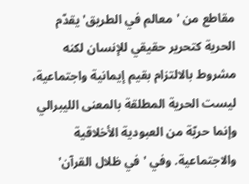مقاطع من 'معالم في الطريق' يقدّم الحرية كتحرير حقيقي للإنسان لكنه مشروط بالالتزام بقيم إيمانية واجتماعية، ليست الحرية المطلقة بالمعنى الليبرالي وإنما حريّة من العبودية الأخلاقية والاجتماعية. وفي 'في ظلال القرآن'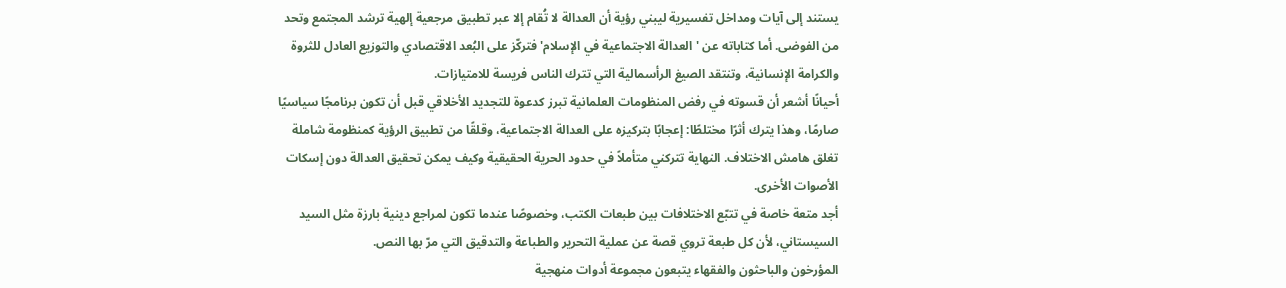يستند إلى آيات ومداخل تفسيرية ليبني رؤية أن العدالة لا تُقام إلا عبر تطبيق مرجعية إلهية ترشد المجتمع وتحد من الفوضى. أما كتاباته عن 'العدالة الاجتماعية في الإسلام' فتركّز على البُعد الاقتصادي والتوزيع العادل للثروة والكرامة الإنسانية، وتنتقد الصيغ الرأسمالية التي تترك الناس فريسة للامتيازات.
أحيانًا أشعر أن قسوته في رفض المنظومات العلمانية تبرز كدعوة للتجديد الأخلاقي قبل أن تكون برنامجًا سياسيًا صارمًا، وهذا يترك أثرًا مختلطًا: إعجابًا بتركيزه على العدالة الاجتماعية، وقلقًا من تطبيق الرؤية كمنظومة شاملة تغلق هامش الاختلاف. النهاية تتركني متأملاً في حدود الحرية الحقيقية وكيف يمكن تحقيق العدالة دون إسكات الأصوات الأخرى.
أجد متعة خاصة في تتبّع الاختلافات بين طبعات الكتب، وخصوصًا عندما تكون لمراجع دينية بارزة مثل السيد السيستاني، لأن كل طبعة تروي قصة عن عملية التحرير والطباعة والتدقيق التي مرّ بها النص.
المؤرخون والباحثون والفقهاء يتبعون مجموعة أدوات منهجية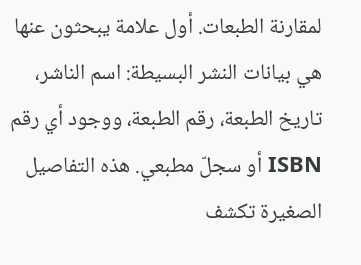لمقارنة الطبعات. أول علامة يبحثون عنها هي بيانات النشر البسيطة: اسم الناشر، تاريخ الطبعة، رقم الطبعة، ووجود أي رقم ISBN أو سجلّ مطبعي. هذه التفاصيل الصغيرة تكشف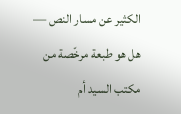الكثير عن مسار النص — هل هو طبعة مرخّصة من مكتب السيد أم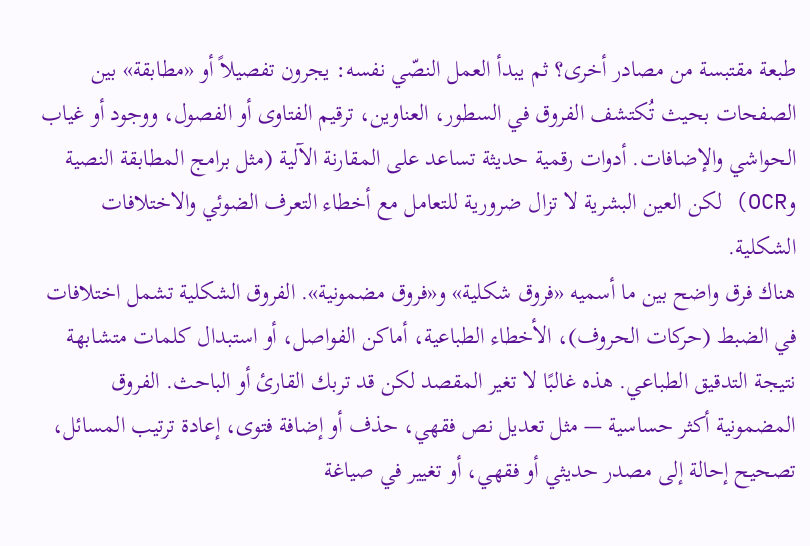طبعة مقتبسة من مصادر أخرى؟ ثم يبدأ العمل النصّي نفسه: يجرون تفصيلاً أو «مطابقة» بين الصفحات بحيث تُكتشف الفروق في السطور، العناوين، ترقيم الفتاوى أو الفصول، ووجود أو غياب الحواشي والإضافات. أدوات رقمية حديثة تساعد على المقارنة الآلية (مثل برامج المطابقة النصية وOCR) لكن العين البشرية لا تزال ضرورية للتعامل مع أخطاء التعرف الضوئي والاختلافات الشكلية.
هناك فرق واضح بين ما أسميه «فروق شكلية» و«فروق مضمونية». الفروق الشكلية تشمل اختلافات في الضبط (حركات الحروف)، الأخطاء الطباعية، أماكن الفواصل، أو استبدال كلمات متشابهة نتيجة التدقيق الطباعي. هذه غالبًا لا تغير المقصد لكن قد تربك القارئ أو الباحث. الفروق المضمونية أكثر حساسية — مثل تعديل نص فقهي، حذف أو إضافة فتوى، إعادة ترتيب المسائل، تصحيح إحالة إلى مصدر حديثي أو فقهي، أو تغيير في صياغة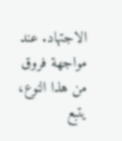الاجتهاد. عند مواجهة فروق من هذا النوع، يتبع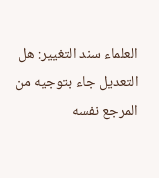العلماء سند التغيير: هل التعديل جاء بتوجيه من المرجع نفسه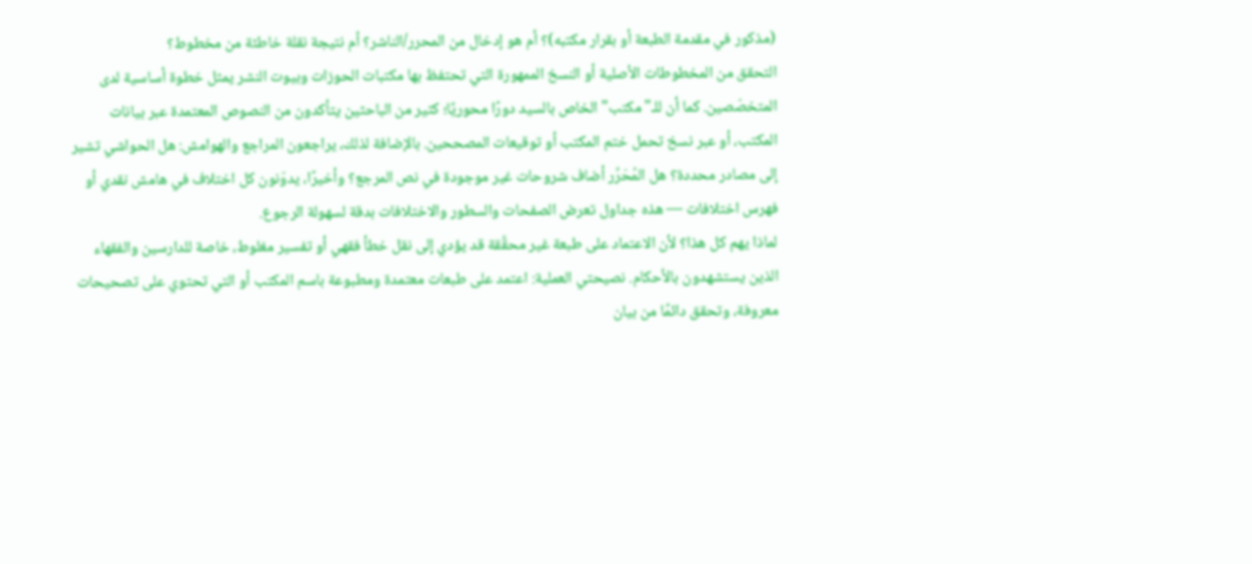(مذكور في مقدمة الطبعة أو بقرار مكتبه)؟ أم هو إدخال من المحرر/الناشر؟ أم نتيجة نقلة خاطئة من مخطوط؟
التحقق من المخطوطات الأصلية أو النسخ الممهورة التي تحتفظ بها مكتبات الحوزات وبيوت النشر يمثل خطوة أساسية لدى المتخصّصين. كما أن للـ"مكتب" الخاص بالسيد دورًا محوريًا؛ كثير من الباحثين يتأكدون من النصوص المعتمدة عبر بيانات المكتب، أو عبر نسخ تحمل ختم المكتب أو توقيعات المصححين. بالإضافة لذلك، يراجعون المراجع والهوامش: هل الحواشي تشير إلى مصادر محددة؟ هل المُحَرِّر أضاف شروحات غير موجودة في نص المرجع؟ وأخيرًا، يدوّنون كل اختلاف في هامش نقدي أو فهرس اختلافات — هذه جداول تعرض الصفحات والسطور والاختلافات بدقة لسهولة الرجوع.
لماذا يهم كل هذا؟ لأن الاعتماد على طبعة غير محقَّقة قد يؤدي إلى نقل خطأ فقهي أو تفسير مغلوط، خاصة للدارسين والفقهاء الذين يستشهدون بالأحكام. نصيحتي العملية: اعتمد على طبعات معتمدة ومطبوعة باسم المكتب أو التي تحتوي على تصحيحات معروفة، وتحقق دائمًا من بيان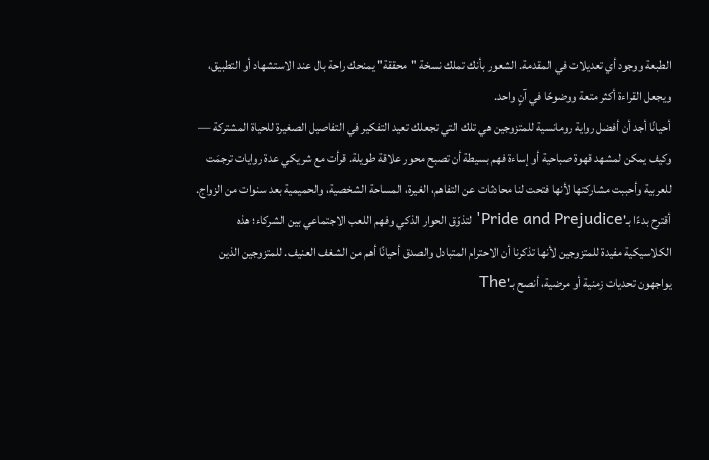الطبعة ووجود أي تعديلات في المقدمة. الشعور بأنك تملك نسخة "محققة" يمنحك راحة بال عند الاستشهاد أو التطبيق، ويجعل القراءة أكثر متعة ووضوحًا في آنٍ واحد.
أحيانًا أجد أن أفضل رواية رومانسية للمتزوجين هي تلك التي تجعلك تعيد التفكير في التفاصيل الصغيرة للحياة المشتركة — وكيف يمكن لمشهد قهوة صباحية أو إساءة فهم بسيطة أن تصبح محور علاقة طويلة. قرأت مع شريكي عدة روايات ترجمَت للعربية وأحببت مشاركتها لأنها فتحت لنا محادثات عن التفاهم، الغيرة، المساحة الشخصية، والحميمية بعد سنوات من الزواج.
أقترح بدءًا بـ'Pride and Prejudice' لتذوّق الحوار الذكي وفهم اللعب الاجتماعي بين الشركاء؛ هذه الكلاسيكية مفيدة للمتزوجين لأنها تذكرنا أن الاحترام المتبادل والصدق أحيانًا أهم من الشغف العنيف. للمتزوجين الذين يواجهون تحديات زمنية أو مرضية، أنصح بـ'The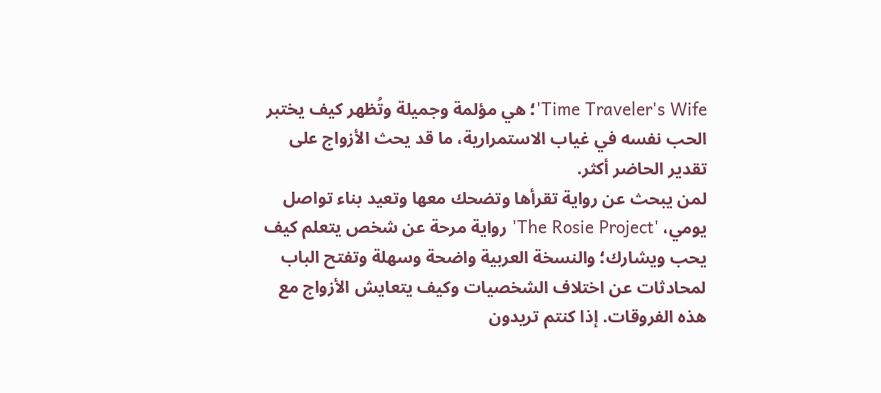Time Traveler's Wife'؛ هي مؤلمة وجميلة وتُظهر كيف يختبر الحب نفسه في غياب الاستمرارية، ما قد يحث الأزواج على تقدير الحاضر أكثر.
لمن يبحث عن رواية تقرأها وتضحك معها وتعيد بناء تواصل يومي، 'The Rosie Project' رواية مرحة عن شخص يتعلم كيف يحب ويشارك؛ والنسخة العربية واضحة وسهلة وتفتح الباب لمحادثات عن اختلاف الشخصيات وكيف يتعايش الأزواج مع هذه الفروقات. إذا كنتم تريدون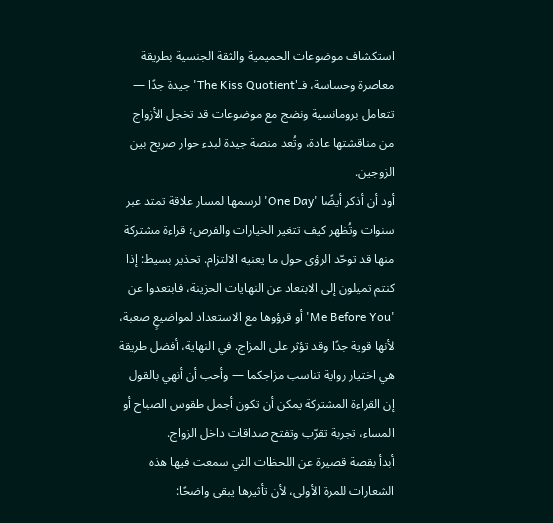استكشاف موضوعات الحميمية والثقة الجنسية بطريقة معاصرة وحساسة، فـ'The Kiss Quotient' جيدة جدًا — تتعامل برومانسية ونضج مع موضوعات قد تخجل الأزواج من مناقشتها عادة، وتُعد منصة جيدة لبدء حوار صريح بين الزوجين.
أود أن أذكر أيضًا 'One Day' لرسمها لمسار علاقة تمتد عبر سنوات وتُظهر كيف تتغير الخيارات والفرص؛ قراءة مشتركة منها قد توحّد الرؤى حول ما يعنيه الالتزام. تحذير بسيط: إذا كنتم تميلون إلى الابتعاد عن النهايات الحزينة، فابتعدوا عن 'Me Before You' أو قرؤوها مع الاستعداد لمواضيعٍ صعبة، لأنها قوية جدًا وقد تؤثر على المزاج. في النهاية، أفضل طريقة هي اختيار رواية تناسب مزاجكما — وأحب أن أنهي بالقول إن القراءة المشتركة يمكن أن تكون أجمل طقوس الصباح أو المساء، تجربة تقرّب وتفتح صداقات داخل الزواج.
أبدأ بقصة قصيرة عن اللحظات التي سمعت فيها هذه الشعارات للمرة الأولى، لأن تأثيرها يبقى واضحًا: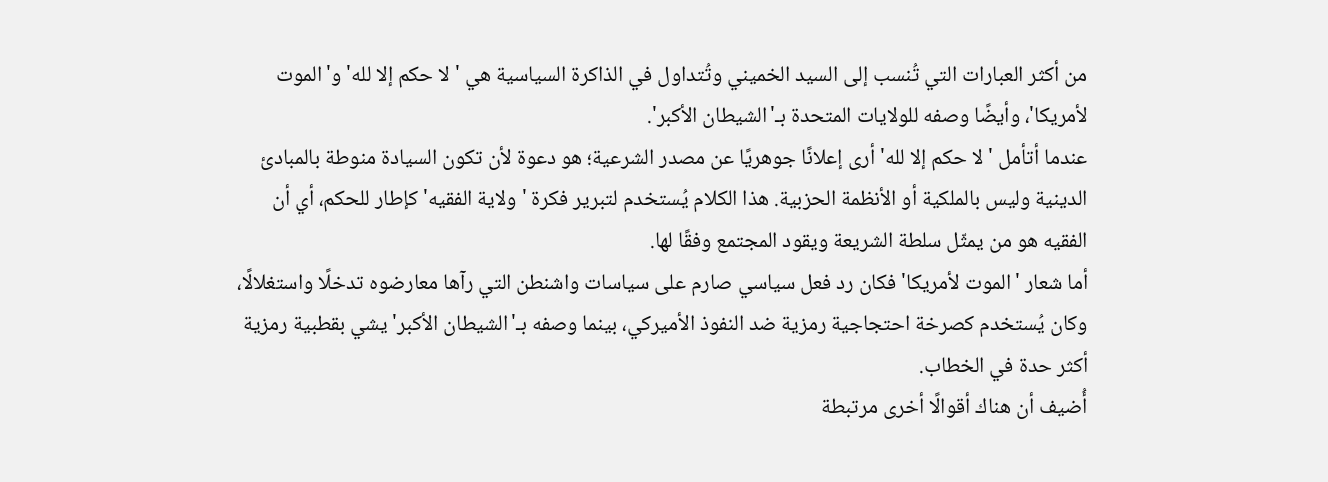من أكثر العبارات التي تُنسب إلى السيد الخميني وتُتداول في الذاكرة السياسية هي 'لا حكم إلا لله' و'الموت لأمريكا'، وأيضًا وصفه للولايات المتحدة بـ'الشيطان الأكبر'.
عندما أتأمل 'لا حكم إلا لله' أرى إعلانًا جوهريًا عن مصدر الشرعية؛ هو دعوة لأن تكون السيادة منوطة بالمبادئ الدينية وليس بالملكية أو الأنظمة الحزبية. هذا الكلام يُستخدم لتبرير فكرة 'ولاية الفقيه' كإطار للحكم، أي أن الفقيه هو من يمثّل سلطة الشريعة ويقود المجتمع وفقًا لها.
أما شعار 'الموت لأمريكا' فكان رد فعل سياسي صارم على سياسات واشنطن التي رآها معارضوه تدخلًا واستغلالًا، وكان يُستخدم كصرخة احتجاجية رمزية ضد النفوذ الأميركي، بينما وصفه بـ'الشيطان الأكبر' يشي بقطبية رمزية أكثر حدة في الخطاب.
أُضيف أن هناك أقوالًا أخرى مرتبطة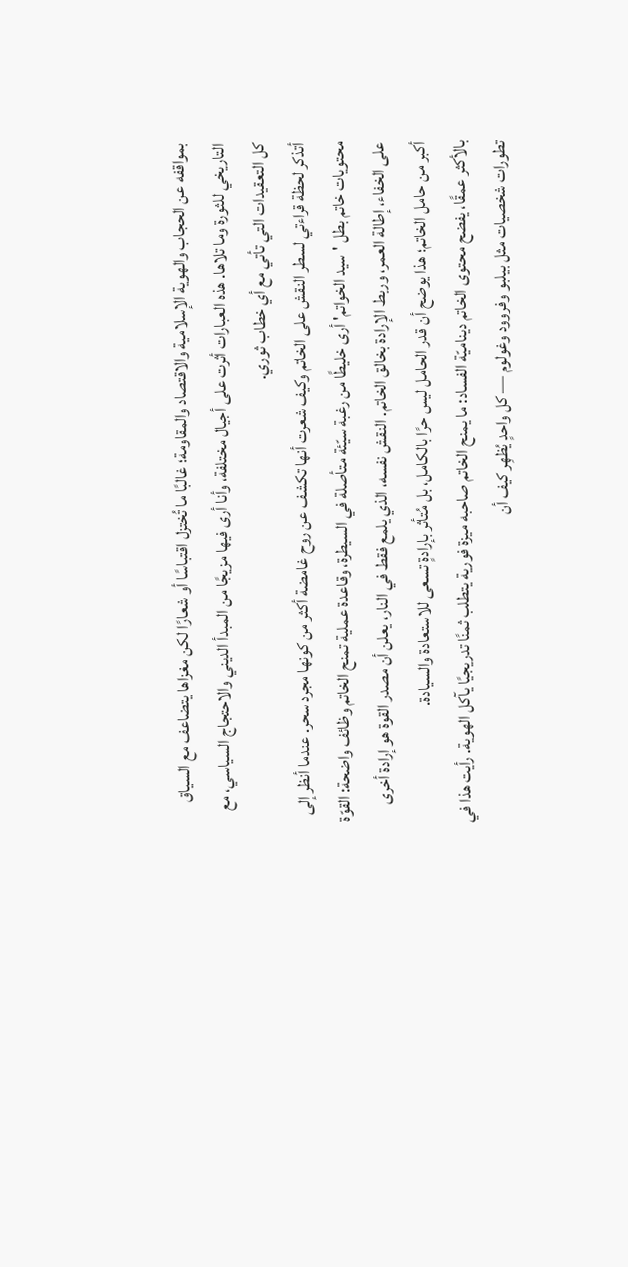بمواقفه عن الحجاب والهوية الإسلامية والاقتصاد والمقاومة؛ غالبًا ما تُختزل اقتباسًا أو شعارًا لكن مغزاها يتضاعف مع السياق التاريخي للثورة وما تلاها. هذه العبارات أثرت على أجيال مختلفة، وأنا أرى فيها مزيجًا من المبدأ الديني والاحتجاج السياسي، مع كل التعقيدات التي تأتي مع أي خطاب ثوري.
أتذكر لحظة قراءتي لسطر النقش على الخاتم وكيف شعرت أنها تكشف عن روح غامضة أكثر من كونها مجرد سحر. عندما أنظر إلى محتويات خاتم بطل 'سيد الخواتم' أرى خليطًا من رغبة سيّئة متأصلة في السيطرة، وقاعدة عملية تمنح الخاتم وظائف واضحة: القوّة على الخفاء، إطالة العمر، وربط الإرادة بخالق الخاتم. النقش نفسه، الذي يلمع فقط في النار، يعلن أن مصدر القوة هو إرادة أخرى أكبر من حامل الخاتم؛ هذا يوضح أن قدر الحامل ليس حرًا بالكامل، بل مُتأثر بإرادةٍ تسعى للاستعادة والسيادة.
بالأكثر عمقًا، يفضح محتوى الخاتم ديناميّة الفساد: ما يمنح الخاتم صاحبه ميزة فورية يتطلب ثمنًا تدريجيًا يآكل الهوية. رأيت هذا في تطورات شخصيات مثل بيلبو وفروود وغولوم — كل واحدٍ يُظهِر كيف أن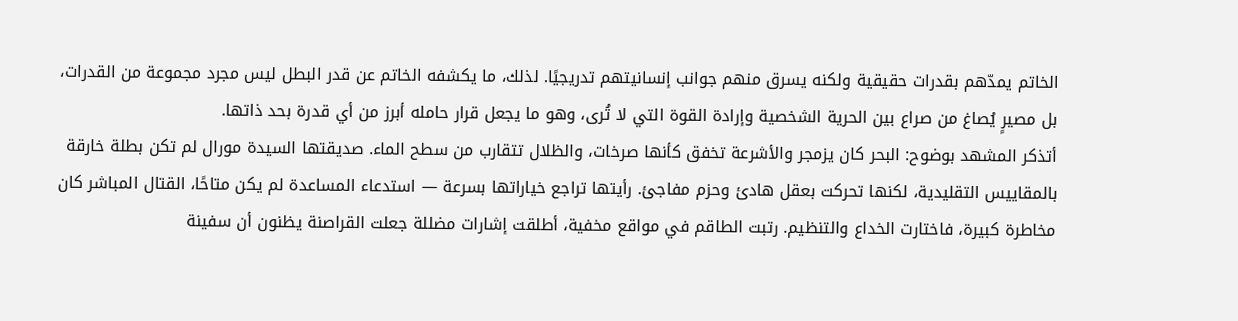الخاتم يمدّهم بقدرات حقيقية ولكنه يسرق منهم جوانب إنسانيتهم تدريجيًا. لذلك، ما يكشفه الخاتم عن قدر البطل ليس مجرد مجموعة من القدرات، بل مصيرٍ يُصاغ من صراع بين الحرية الشخصية وإرادة القوة التي لا تُرى، وهو ما يجعل قرار حامله أبرز من أي قدرة بحد ذاتها.
أتذكر المشهد بوضوح: البحر كان يزمجر والأشرعة تخفق كأنها صرخات، والظلال تتقارب من سطح الماء. صديقتها السيدة مورال لم تكن بطلة خارقة بالمقاييس التقليدية، لكنها تحركت بعقل هادئ وحزم مفاجئ. رأيتها تراجع خياراتها بسرعة — استدعاء المساعدة لم يكن متاحًا، القتال المباشر كان مخاطرة كبيرة، فاختارت الخداع والتنظيم. رتبت الطاقم في مواقع مخفية، أطلقت إشارات مضللة جعلت القراصنة يظنون أن سفينة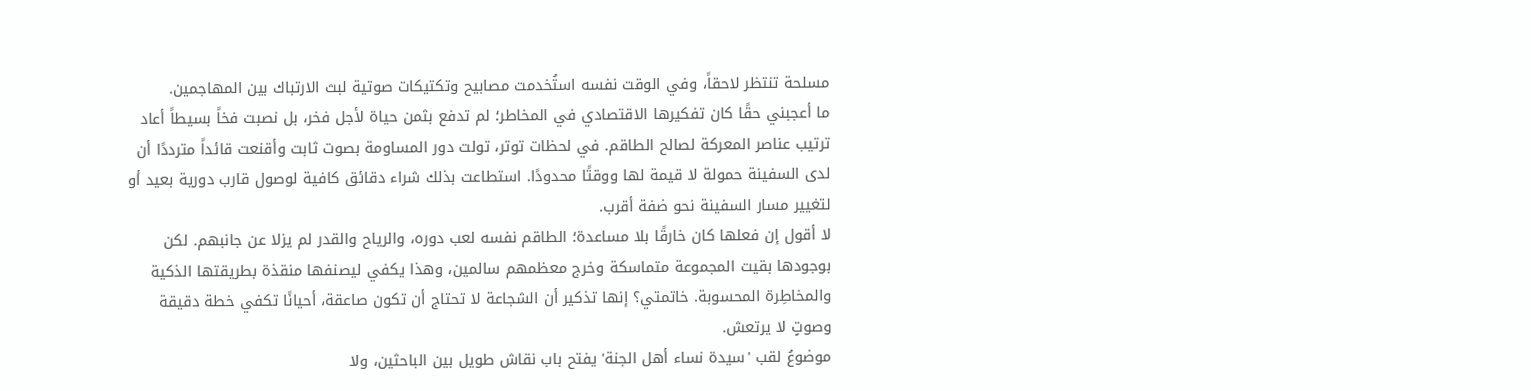مسلحة تنتظر لاحقاً، وفي الوقت نفسه استُخدمت مصابيح وتكتيكات صوتية لبث الارتباك بين المهاجمين.
ما أعجبني حقًا كان تفكيرها الاقتصادي في المخاطر؛ لم تدفع بثمن حياة لأجل فخر، بل نصبت فخاً بسيطاً أعاد ترتيب عناصر المعركة لصالح الطاقم. في لحظات توتر، تولت دور المساومة بصوت ثابت وأقنعت قائداً مترددًا أن لدى السفينة حمولة لا قيمة لها ووقتًا محدودًا. استطاعت بذلك شراء دقائق كافية لوصول قارب دورية بعيد أو لتغيير مسار السفينة نحو ضفة أقرب.
لا أقول إن فعلها كان خارقًا بلا مساعدة؛ الطاقم نفسه لعب دوره، والرياح والقدر لم يزلا عن جانبهم. لكن بوجودها بقيت المجموعة متماسكة وخرج معظمهم سالمين، وهذا يكفي ليصنفها منقذة بطريقتها الذكية والمخاطِرة المحسوبة. خاتمتي؟ إنها تذكير أن الشجاعة لا تحتاج أن تكون صاعقة، أحيانًا تكفي خطة دقيقة وصوتٍ لا يرتعش.
موضوعُ لقب 'سيدة نساء أهل الجنة' يفتح باب نقاش طويل بين الباحثين، ولا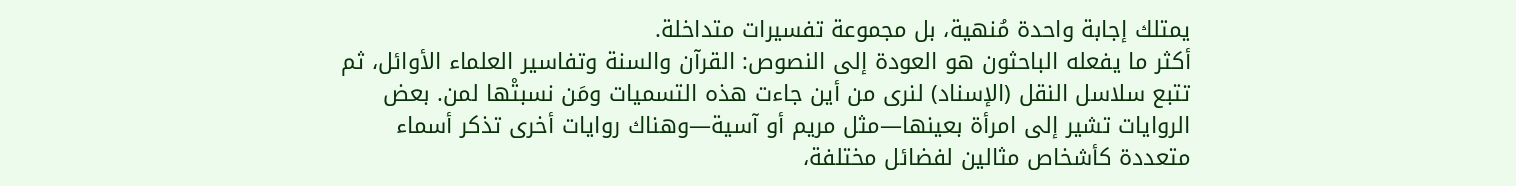يمتلك إجابة واحدة مُنهية، بل مجموعة تفسيرات متداخلة.
أكثر ما يفعله الباحثون هو العودة إلى النصوص: القرآن والسنة وتفاسير العلماء الأوائل، ثم تتبع سلاسل النقل (الإسناد) لنرى من أين جاءت هذه التسميات ومَن نسبتْها لمن. بعض الروايات تشير إلى امرأة بعينها—مثل مريم أو آسية—وهناك روايات أخرى تذكر أسماء متعددة كأشخاص مثالين لفضائل مختلفة،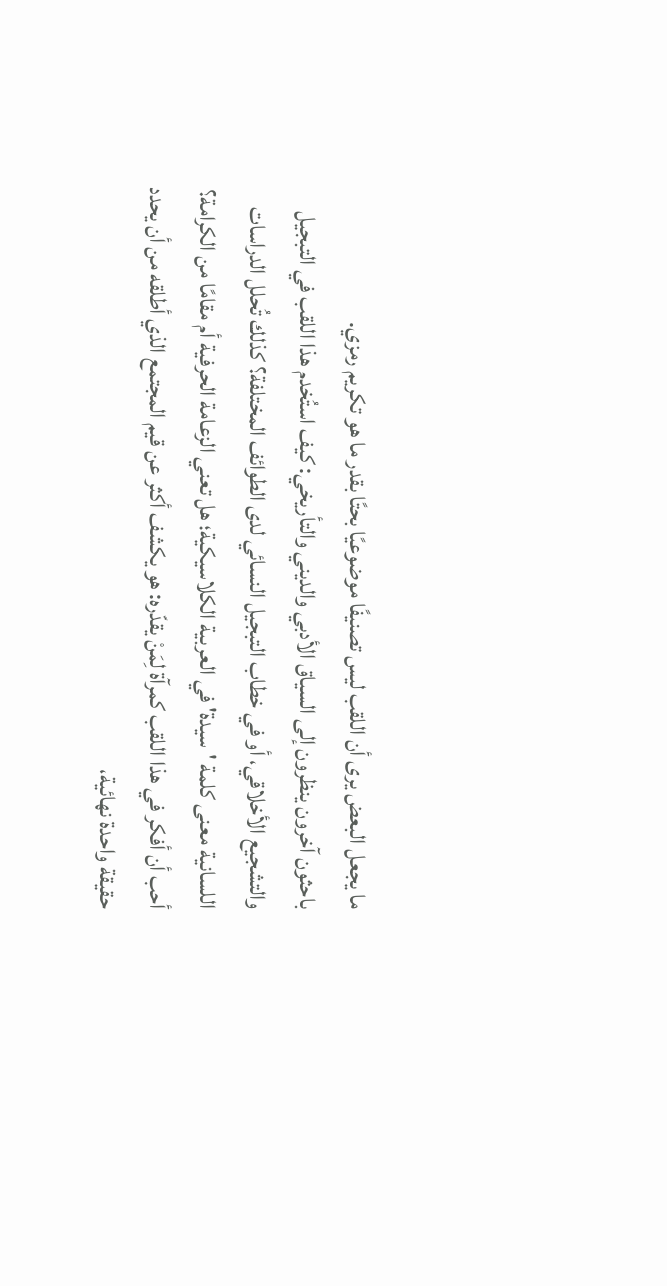ما يجعل البعض يرى أن اللقب ليس تصنيفًا موضوعيًا بحتًا بقدر ما هو تكريم رمزي.
باحثون آخرون ينظرون إلى السياق الأدبي والديني والتأريخي: كيف استُخدم هذا اللقب في التبجيل والتشجيع الأخلاقي، أو في خطاب التبجيل النسائي لدى الطوائف المختلفة؟ كذلك تُحلل الدراسات اللسانية معنى كلمة 'سيدة' في العربية الكلاسيكية؛ هل تعني الزعامة الحرفية أم مقامًا من الكرامة؟
أحب أن أفكر في هذا اللقب كمرآة لِمَنْ يقدّره: هو يكشف أكثر عن قيم المجتمع الذي أطلقه من أن يحدد حقيقة واحدة نهائية،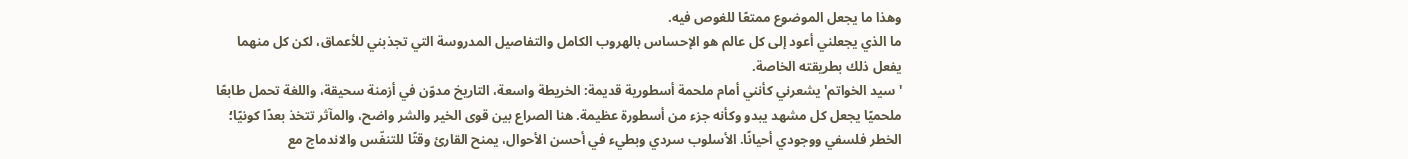وهذا ما يجعل الموضوع ممتعًا للغوص فيه.
ما الذي يجعلني أعود إلى كل عالم هو الإحساس بالهروب الكامل والتفاصيل المدروسة التي تجذبني للأعماق، لكن كل منهما يفعل ذلك بطريقته الخاصة.
'سيد الخواتم' يشعرني كأنني أمام ملحمة أسطورية قديمة: الخريطة واسعة، التاريخ مدوّن في أزمنة سحيقة، واللغة تحمل طابعًا ملحميًا يجعل كل مشهد يبدو وكأنه جزء من أسطورة عظيمة. هنا الصراع بين قوى الخير والشر واضح، والمآثر تتخذ بعدًا كونيًا؛ الخطر فلسفي ووجودي أحيانًا. الأسلوب سردي وبطيء في أحسن الأحوال، يمنح القارئ وقتًا للتنفّس والاندماج مع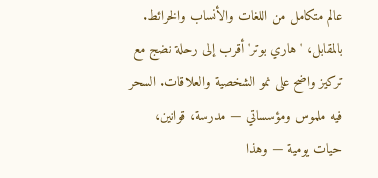عالم متكامل من اللغات والأنساب والخرائط.
بالمقابل، 'هاري بوتر' أقرب إلى رحلة نضج مع تركيز واضح على نمو الشخصية والعلاقات. السحر فيه ملموس ومؤسساتي — مدرسة، قوانين، حيات يومية — وهذا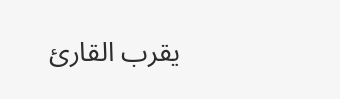يقرب القارئ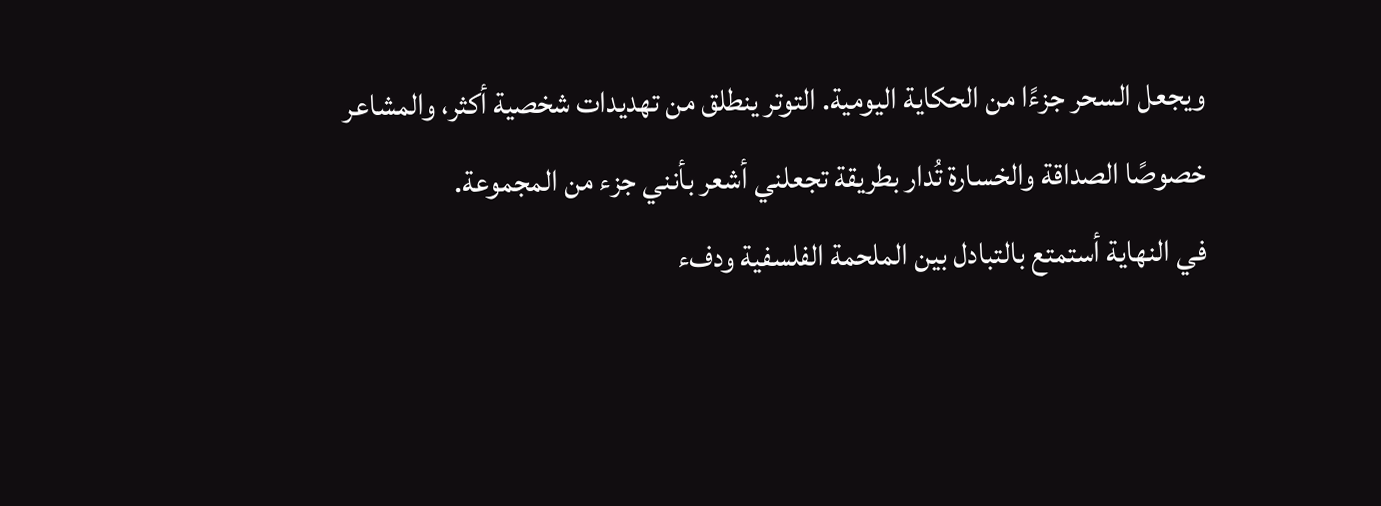ويجعل السحر جزءًا من الحكاية اليومية. التوتر ينطلق من تهديدات شخصية أكثر، والمشاعر خصوصًا الصداقة والخسارة تُدار بطريقة تجعلني أشعر بأنني جزء من المجموعة.
في النهاية أستمتع بالتبادل بين الملحمة الفلسفية ودفء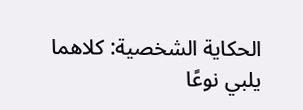الحكاية الشخصية: كلاهما يلبي نوعًا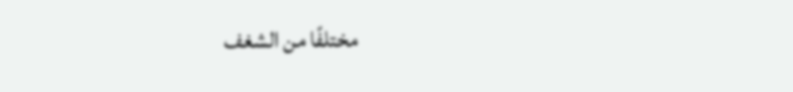مختلفًا من الشغف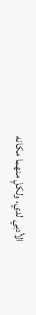الأدبي لدي، ولكلٍ منهما مكانه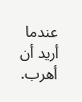عندما أريد أن أهرب.